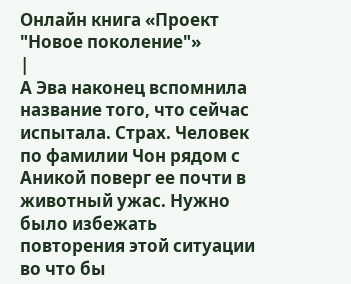Онлайн книга «Проект "Новое поколение"»
|
А Эва наконец вспомнила название того, что сейчас испытала. Страх. Человек по фамилии Чон рядом с Аникой поверг ее почти в животный ужас. Нужно было избежать повторения этой ситуации во что бы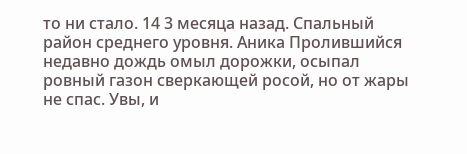то ни стало. 14 3 месяца назад. Спальный район среднего уровня. Аника Пролившийся недавно дождь омыл дорожки, осыпал ровный газон сверкающей росой, но от жары не спас. Увы, и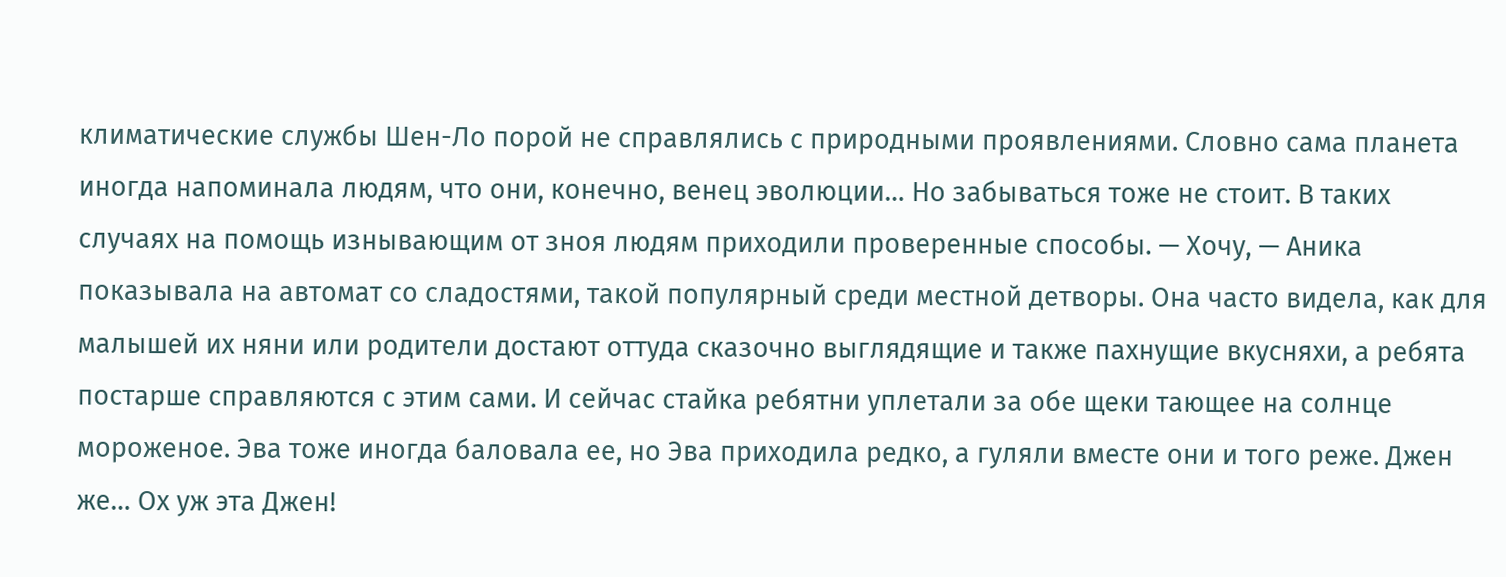климатические службы Шен-Ло порой не справлялись с природными проявлениями. Словно сама планета иногда напоминала людям, что они, конечно, венец эволюции… Но забываться тоже не стоит. В таких случаях на помощь изнывающим от зноя людям приходили проверенные способы. — Хочу, — Аника показывала на автомат со сладостями, такой популярный среди местной детворы. Она часто видела, как для малышей их няни или родители достают оттуда сказочно выглядящие и также пахнущие вкусняхи, а ребята постарше справляются с этим сами. И сейчас стайка ребятни уплетали за обе щеки тающее на солнце мороженое. Эва тоже иногда баловала ее, но Эва приходила редко, а гуляли вместе они и того реже. Джен же… Ох уж эта Джен!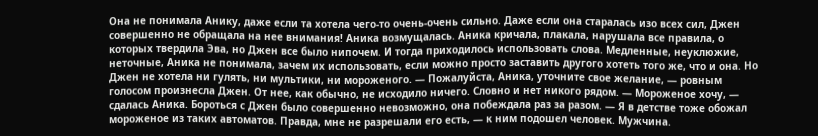Она не понимала Анику, даже если та хотела чего-то очень-очень сильно. Даже если она старалась изо всех сил, Джен совершенно не обращала на нее внимания! Аника возмущалась. Аника кричала, плакала, нарушала все правила, о которых твердила Эва, но Джен все было нипочем. И тогда приходилось использовать слова. Медленные, неуклюжие, неточные, Аника не понимала, зачем их использовать, если можно просто заставить другого хотеть того же, что и она. Но Джен не хотела ни гулять, ни мультики, ни мороженого. — Пожалуйста, Аника, уточните свое желание, — ровным голосом произнесла Джен. От нее, как обычно, не исходило ничего. Словно и нет никого рядом. — Мороженое хочу, — сдалась Аника. Бороться с Джен было совершенно невозможно, она побеждала раз за разом. — Я в детстве тоже обожал мороженое из таких автоматов. Правда, мне не разрешали его есть, — к ним подошел человек. Мужчина.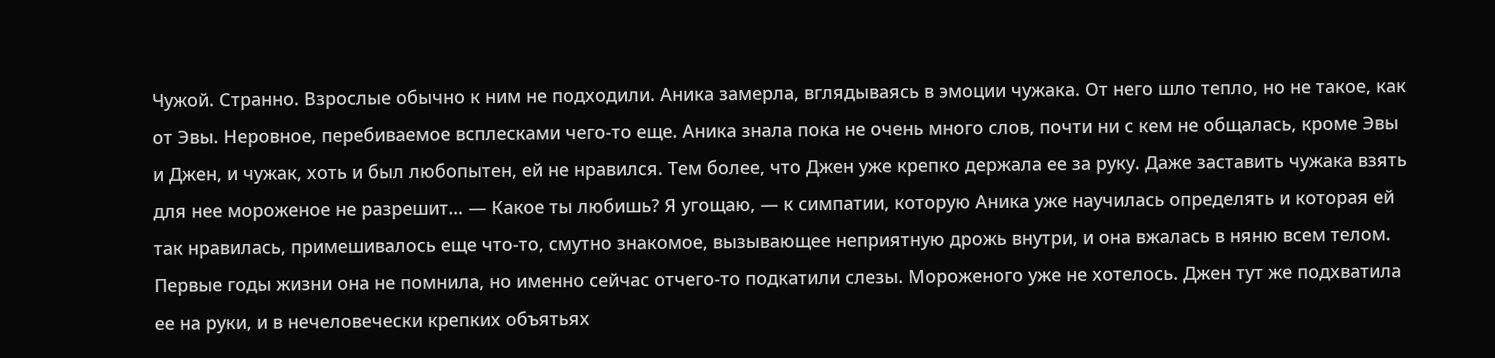Чужой. Странно. Взрослые обычно к ним не подходили. Аника замерла, вглядываясь в эмоции чужака. От него шло тепло, но не такое, как от Эвы. Неровное, перебиваемое всплесками чего-то еще. Аника знала пока не очень много слов, почти ни с кем не общалась, кроме Эвы и Джен, и чужак, хоть и был любопытен, ей не нравился. Тем более, что Джен уже крепко держала ее за руку. Даже заставить чужака взять для нее мороженое не разрешит… — Какое ты любишь? Я угощаю, — к симпатии, которую Аника уже научилась определять и которая ей так нравилась, примешивалось еще что-то, смутно знакомое, вызывающее неприятную дрожь внутри, и она вжалась в няню всем телом. Первые годы жизни она не помнила, но именно сейчас отчего-то подкатили слезы. Мороженого уже не хотелось. Джен тут же подхватила ее на руки, и в нечеловечески крепких объятьях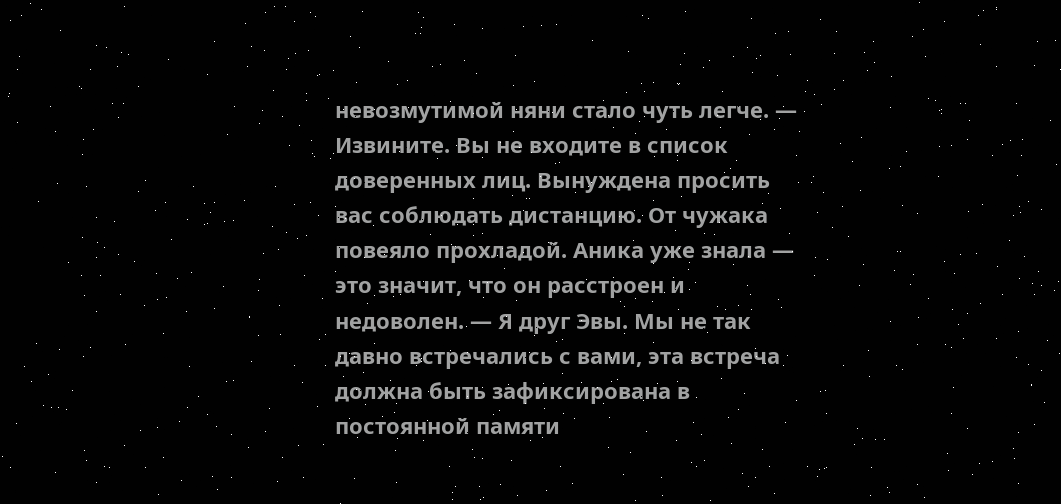невозмутимой няни стало чуть легче. — Извините. Вы не входите в список доверенных лиц. Вынуждена просить вас соблюдать дистанцию. От чужака повеяло прохладой. Аника уже знала — это значит, что он расстроен и недоволен. — Я друг Эвы. Мы не так давно встречались с вами, эта встреча должна быть зафиксирована в постоянной памяти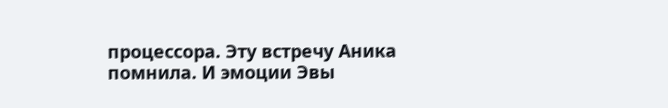процессора. Эту встречу Аника помнила. И эмоции Эвы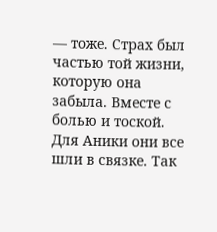— тоже. Страх был частью той жизни, которую она забыла. Вместе с болью и тоской. Для Аники они все шли в связке. Так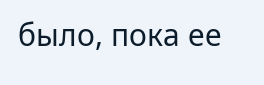было, пока ее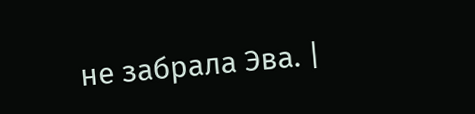не забрала Эва. |